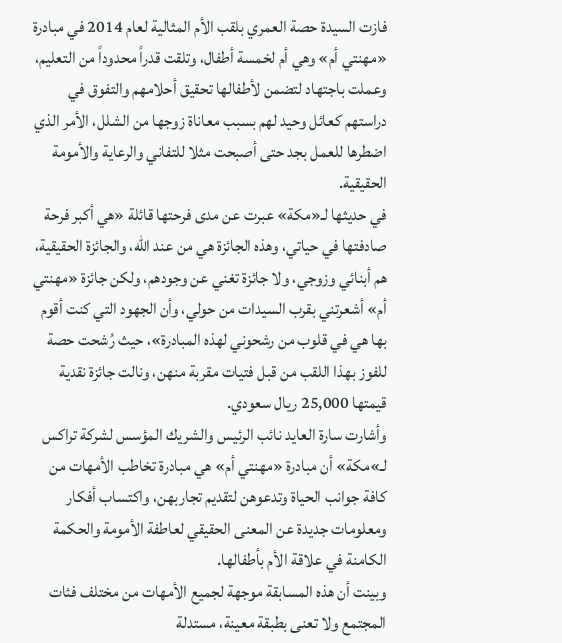فازت السيدة حصة العمري بلقب الأم المثالية لعام 2014 في مبادرة «مهنتي أم» وهي أم لخمسة أطفال، وتلقت قدراً محدوداً من التعليم، وعملت باجتهاد لتضمن لأطفالها تحقيق أحلامهم والتفوق في دراستهم كعائل وحيد لهم بسبب معاناة زوجها من الشلل، الأمر الذي اضطرها للعمل بجد حتى أصبحت مثلا للتفاني والرعاية والأمومة الحقيقية.
في حديثها لـ«مكة» عبرت عن مدى فرحتها قائلة «هي أكبر فرحة صادفتها في حياتي، وهذه الجائزة هي من عند الله، والجائزة الحقيقية، هم أبنائي وزوجي، ولا جائزة تغني عن وجودهم، ولكن جائزة «مهنتي أم» أشعرتني بقرب السيدات من حولي، وأن الجهود التي كنت أقوم بها هي في قلوب من رشحوني لهذه المبادرة»، حيث رُشحت حصة للفوز بهذا اللقب من قبل فتيات مقربة منهن، ونالت جائزة نقدية قيمتها 25,000 ريال سعودي.
وأشارت سارة العايد نائب الرئيس والشريك المؤسس لشركة تراكس لـ»مكة» أن مبادرة «مهنتي أم» هي مبادرة تخاطب الأمهات من كافة جوانب الحياة وتدعوهن لتقديم تجاربهن، واكتساب أفكار ومعلومات جديدة عن المعنى الحقيقي لعاطفة الأمومة والحكمة الكامنة في علاقة الأم بأطفالها.
وبينت أن هذه المسابقة موجهة لجميع الأمهات من مختلف فئات المجتمع ولا تعنى بطبقة معينة، مستدلة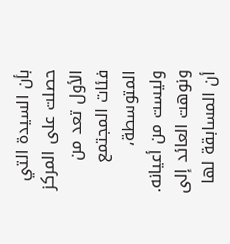بأن السيدة التي حصلت على المركز الأول تعد من فئات المجتمع المتوسطة، وليست من أعيانه.
ونوهت العائد إلى أن المسابقة لها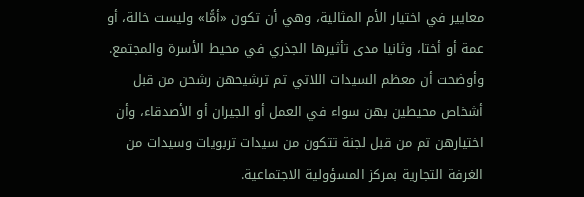معايير في اختيار الأم المثالية، وهي أن تكون «أمًّا» وليست خالة، أو عمة أو أختا، وثانيا مدى تأثيرها الجذري في محيط الأسرة والمجتمع.
وأوضحت أن معظم السيدات اللاتي تم ترشيحهن رشحن من قبل أشخاص محيطين بهن سواء في العمل أو الجيران أو الأصدقاء، وأن اختيارهن تم من قبل لجنة تتكون من سيدات تربويات وسيدات من الغرفة التجارية بمركز المسؤولية الاجتماعية.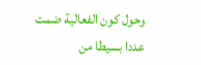وحول كون الفعالية ضمت عددا بسيطا من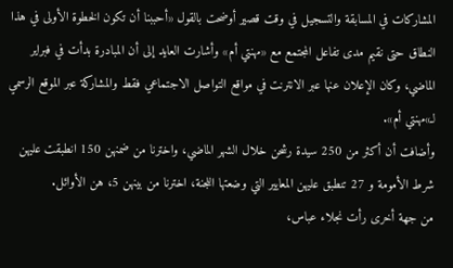المشاركات في المسابقة والتسجيل في وقت قصير أوضحت بالقول «أحببنا أن تكون الخطوة الأولى في هذا النطاق حتى نقيم مدى تفاعل المجتمع مع «مهنتي أم» وأشارت العايد إلى أن المبادرة بدأت في فبراير الماضي، وكان الإعلان عنها عبر الانترنت في مواقع التواصل الاجتماعي فقط والمشاركة عبر الموقع الرسمي لـ»مهنتي أم».
وأضافت أن أكثر من 250 سيدة رشحن خلال الشهر الماضي، واخترنا من ضمنهن 150 انطبقت عليهن شرط الأمومة و 27 تنطبق عليهن المعايير التي وضعتها اللجنة، اخترنا من بينهن 5، هن الأوائل.
من جهة أخرى رأت نجلاء عباس،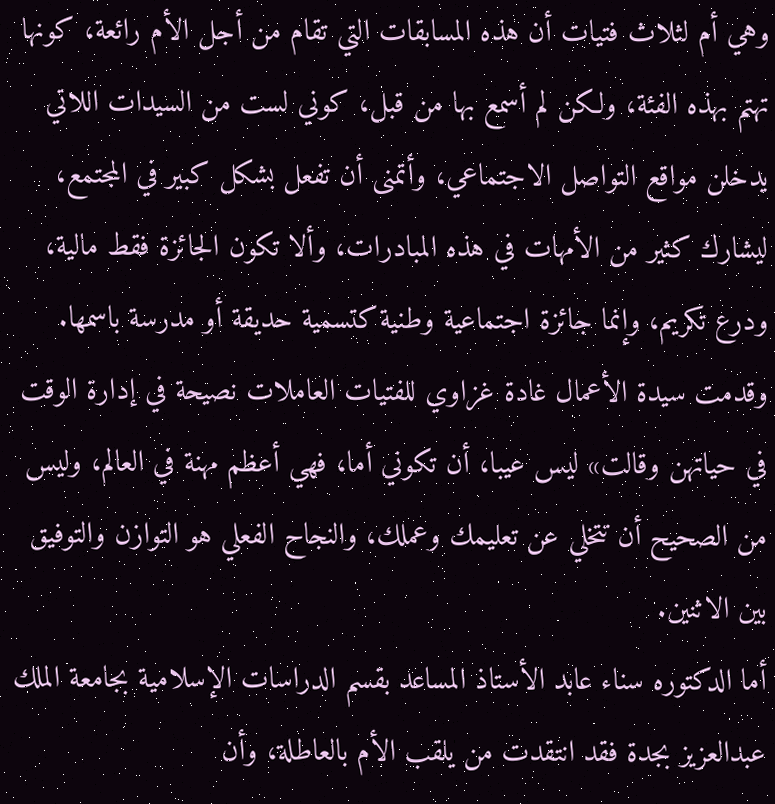وهي أم لثلاث فتيات أن هذه المسابقات التي تقام من أجل الأم رائعة، كونها تهتم بهذه الفئة، ولكن لم أسمع بها من قبل، كوني لست من السيدات اللاتي يدخلن مواقع التواصل الاجتماعي، وأتمنى أن تفعل بشكل كبير في المجتمع، ليشارك كثير من الأمهات في هذه المبادرات، وألا تكون الجائزة فقط مالية، ودرع تكريم، وإنما جائزة اجتماعية وطنية كتسمية حديقة أو مدرسة باسمها.
وقدمت سيدة الأعمال غادة غزاوي للفتيات العاملات نصيحة في إدارة الوقت في حياتهن وقالت» ليس عيبا، أن تكوني أما، فهي أعظم مهنة في العالم، وليس من الصحيح أن تتخلي عن تعليمك وعملك، والنجاح الفعلي هو التوازن والتوفيق بين الاثنين.
أما الدكتوره سناء عابد الأستاذ المساعد بقسم الدراسات الإسلامية بجامعة الملك عبدالعزيز بجدة فقد انتقدت من يلقب الأم بالعاطلة، وأن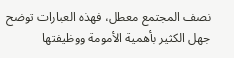نصف المجتمع معطل، فهذه العبارات توضح جهل الكثير بأهمية الأمومة ووظيفتها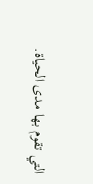التي تقوم بها مدى الحياة.